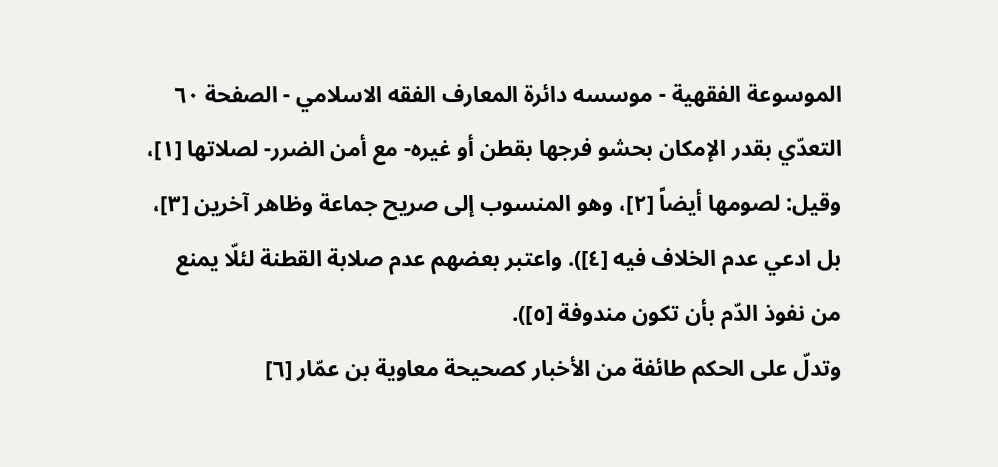الموسوعة الفقهية - موسسه دائرة المعارف الفقه الاسلامي - الصفحة ٦٠
التعدّي بقدر الإمكان بحشو فرجها بقطن أو غيره- مع أمن الضرر- لصلاتها [١]، وقيل: لصومها أيضاً [٢]، وهو المنسوب إلى صريح جماعة وظاهر آخرين [٣]، بل ادعي عدم الخلاف فيه [٤]). واعتبر بعضهم عدم صلابة القطنة لئلّا يمنع من نفوذ الدّم بأن تكون مندوفة [٥]).
وتدلّ على الحكم طائفة من الأخبار كصحيحة معاوية بن عمّار [٦]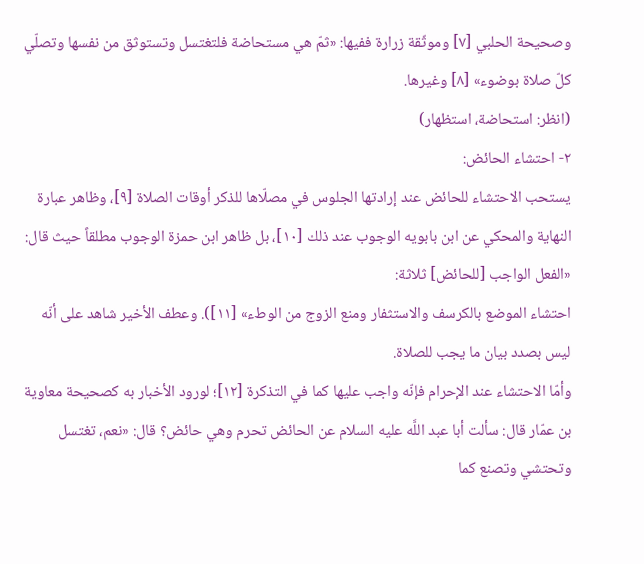وصحيحة الحلبي [٧] وموثّقة زرارة ففيها: «ثمّ هي مستحاضة فلتغتسل وتستوثق من نفسها وتصلّي كلّ صلاة بوضوء» [٨] وغيرها.
(انظر: استحاضة، استظهار)
٢- احتشاء الحائض:
يستحب الاحتشاء للحائض عند إرادتها الجلوس في مصلّاها للذكر أوقات الصلاة [٩]، وظاهر عبارة النهاية والمحكي عن ابن بابويه الوجوب عند ذلك [١٠]، بل ظاهر ابن حمزة الوجوب مطلقاً حيث قال: «الفعل الواجب [للحائض] ثلاثة:
احتشاء الموضع بالكرسف والاستثفار ومنع الزوج من الوطء» [١١]). وعطف الأخير شاهد على أنّه ليس بصدد بيان ما يجب للصلاة.
وأمّا الاحتشاء عند الإحرام فإنّه واجب عليها كما في التذكرة [١٢]؛ لورود الأخبار به كصحيحة معاوية بن عمّار قال: سألت أبا عبد اللَّه عليه السلام عن الحائض تحرم وهي حائض؟ قال: «نعم، تغتسل وتحتشي وتصنع كما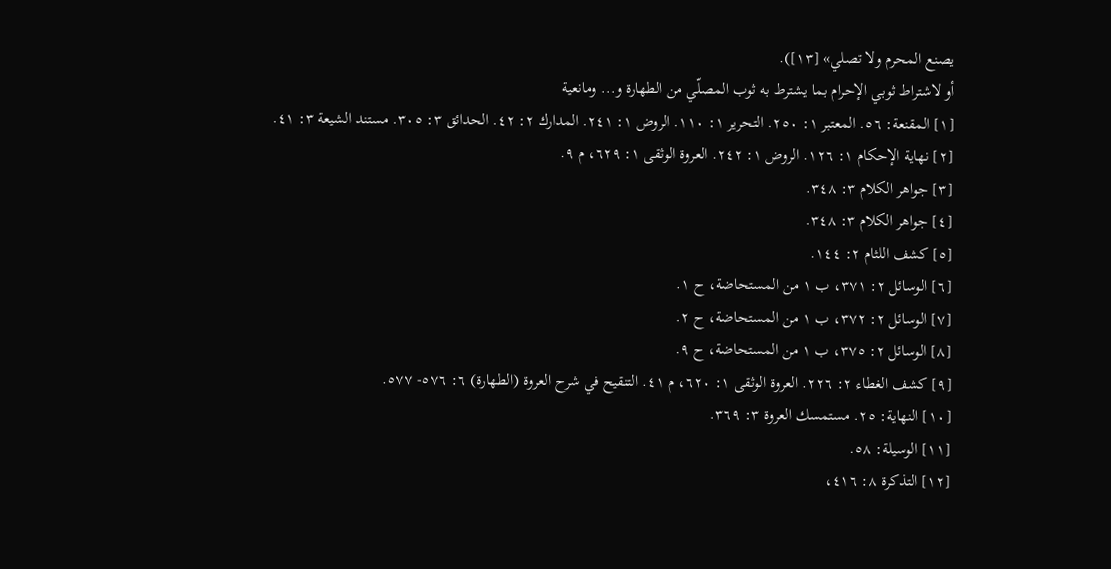يصنع المحرم ولا تصلي» [١٣]).
أو لاشتراط ثوبي الإحرام بما يشترط به ثوب المصلّي من الطهارة و... ومانعية
[١] المقنعة: ٥٦. المعتبر ١: ٢٥٠. التحرير ١: ١١٠. الروض ١: ٢٤١. المدارك ٢: ٤٢. الحدائق ٣: ٣٠٥. مستند الشيعة ٣: ٤١.
[٢] نهاية الإحكام ١: ١٢٦. الروض ١: ٢٤٢. العروة الوثقى ١: ٦٢٩، م ٩.
[٣] جواهر الكلام ٣: ٣٤٨.
[٤] جواهر الكلام ٣: ٣٤٨.
[٥] كشف اللثام ٢: ١٤٤.
[٦] الوسائل ٢: ٣٧١، ب ١ من المستحاضة، ح ١.
[٧] الوسائل ٢: ٣٧٢، ب ١ من المستحاضة، ح ٢.
[٨] الوسائل ٢: ٣٧٥، ب ١ من المستحاضة، ح ٩.
[٩] كشف الغطاء ٢: ٢٢٦. العروة الوثقى ١: ٦٢٠، م ٤١. التنقيح في شرح العروة (الطهارة) ٦: ٥٧٦- ٥٧٧.
[١٠] النهاية: ٢٥. مستمسك العروة ٣: ٣٦٩.
[١١] الوسيلة: ٥٨.
[١٢] التذكرة ٨: ٤١٦،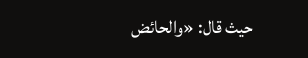حيث قال: «والحائض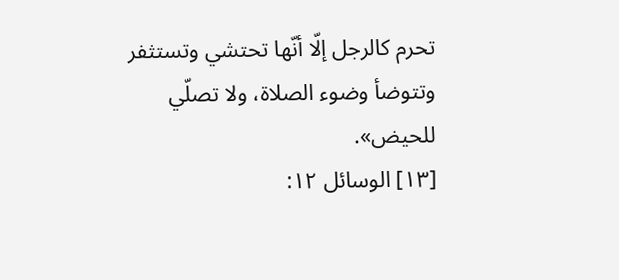تحرم كالرجل إلّا أنّها تحتشي وتستثفر وتتوضأ وضوء الصلاة، ولا تصلّي للحيض».
[١٣] الوسائل ١٢: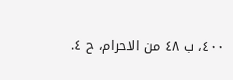٤٠٠، ب ٤٨ من الاحرام، ح ٤.